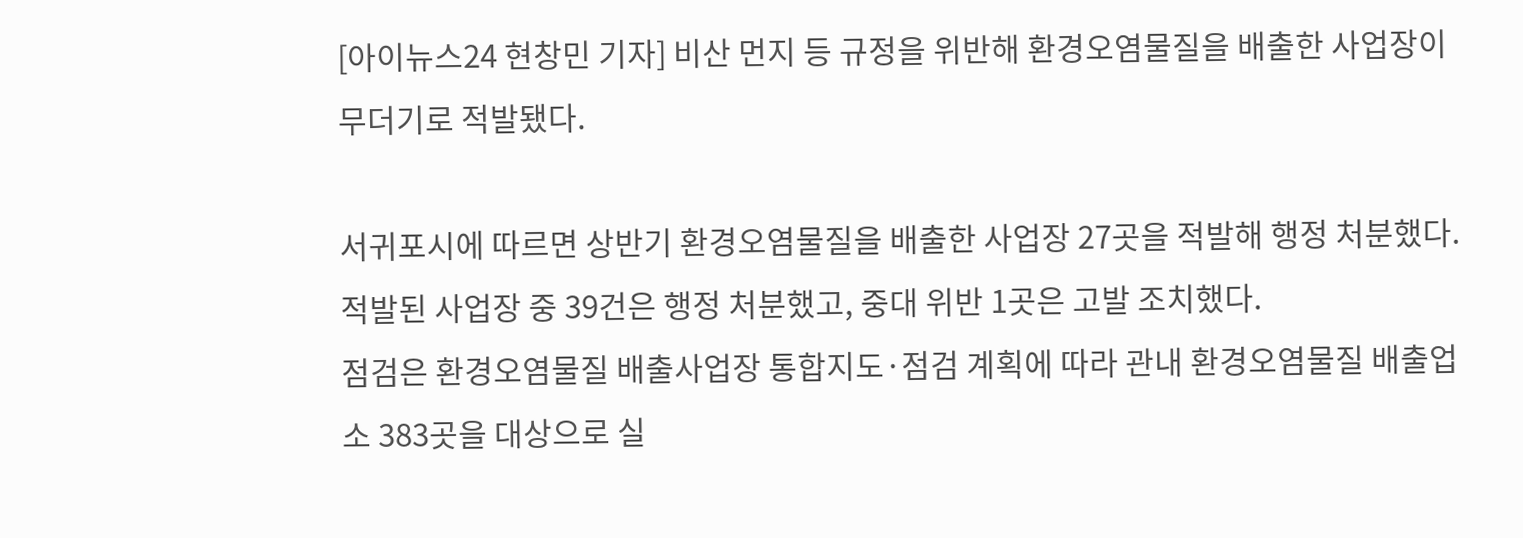[아이뉴스24 현창민 기자] 비산 먼지 등 규정을 위반해 환경오염물질을 배출한 사업장이 무더기로 적발됐다.

서귀포시에 따르면 상반기 환경오염물질을 배출한 사업장 27곳을 적발해 행정 처분했다. 적발된 사업장 중 39건은 행정 처분했고, 중대 위반 1곳은 고발 조치했다.
점검은 환경오염물질 배출사업장 통합지도·점검 계획에 따라 관내 환경오염물질 배출업소 383곳을 대상으로 실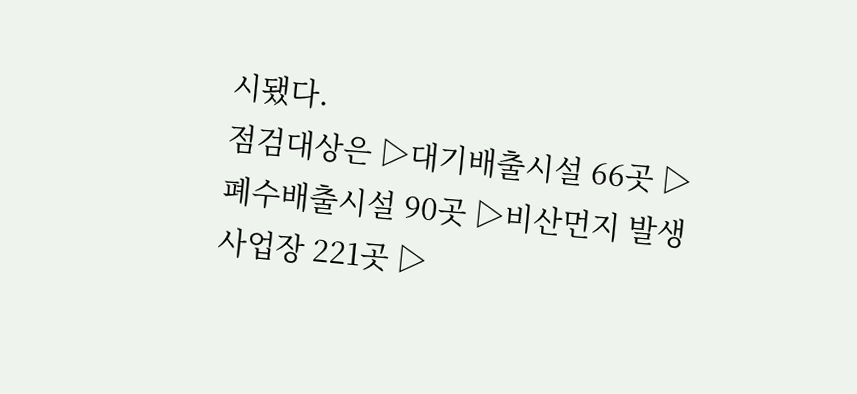시됐다.
점검대상은 ▷대기배출시설 66곳 ▷폐수배출시설 90곳 ▷비산먼지 발생사업장 221곳 ▷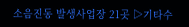소음진동 발생사업장 21곳 ▷기타수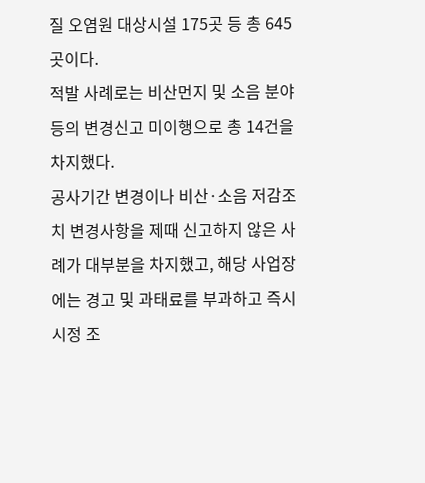질 오염원 대상시설 175곳 등 총 645곳이다.
적발 사례로는 비산먼지 및 소음 분야 등의 변경신고 미이행으로 총 14건을 차지했다.
공사기간 변경이나 비산·소음 저감조치 변경사항을 제때 신고하지 않은 사례가 대부분을 차지했고, 해당 사업장에는 경고 및 과태료를 부과하고 즉시 시정 조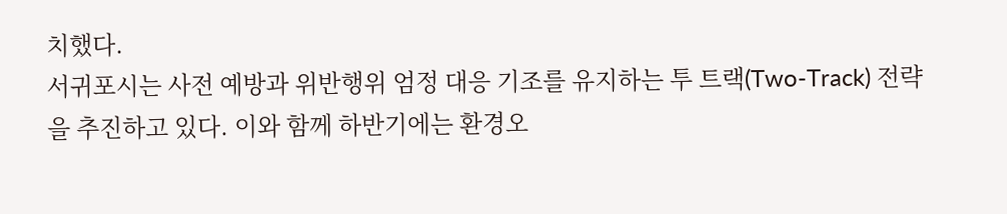치했다.
서귀포시는 사전 예방과 위반행위 엄정 대응 기조를 유지하는 투 트랙(Two-Track) 전략을 추진하고 있다. 이와 함께 하반기에는 환경오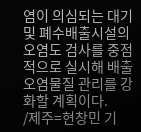염이 의심되는 대기 및 폐수배출시설의 오염도 검사를 중점적으로 실시해 배출오염물질 관리를 강화할 계획이다.
/제주=현창민 기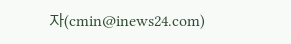자(cmin@inews24.com)